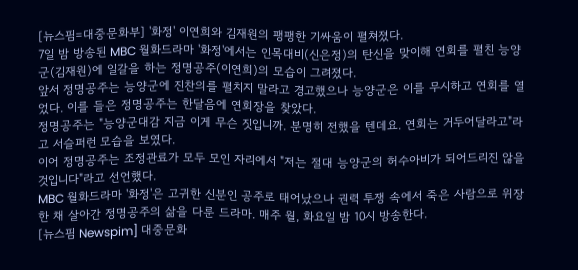[뉴스핌=대중문화부] '화정' 이연희와 김재원의 팽팽한 기싸움이 펼쳐졌다.
7일 밤 방송된 MBC 월화드라마 '화정'에서는 인목대비(신은정)의 탄신을 맞이해 연회를 펼친 능양군(김재원)에 일갈을 하는 정명공주(이연희)의 모습이 그려졌다.
앞서 정명공주는 능양군에 진찬의를 펼치지 말라고 경고했으나 능양군은 이를 무시하고 연회를 열었다. 이를 들은 정명공주는 한달음에 연회장을 찾았다.
정명공주는 "능양군대감 지금 이게 무슨 짓입니까. 분명히 전했을 텐데요. 연회는 거두어달라고"라고 서슬퍼런 모습을 보였다.
이어 정명공주는 조정관료가 모두 모인 자리에서 "저는 절대 능양군의 허수아비가 되어드리진 않을 것입니다"라고 선언했다.
MBC 월화드라마 '화정'은 고귀한 신분인 공주로 태어났으나 권력 투쟁 속에서 죽은 사람으로 위장한 채 살아간 정명공주의 삶을 다룬 드라마. 매주 월, 화요일 밤 10시 방송한다.
[뉴스핌 Newspim] 대중문화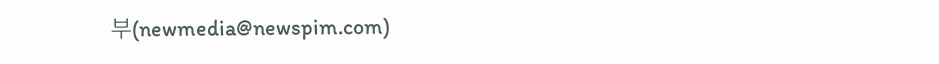부(newmedia@newspim.com)